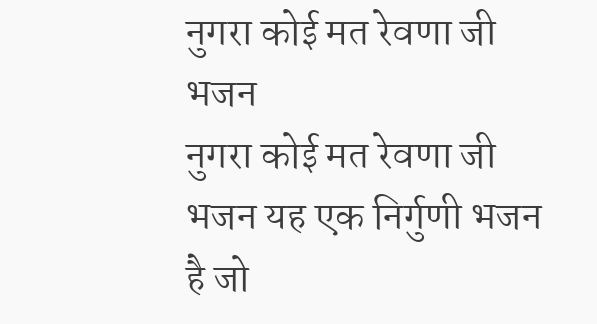नुगरा कोई मत रेवणा जी भजन
नुगरा कोई मत रेवणा जी भजन यह एक निर्गुणी भजन है जो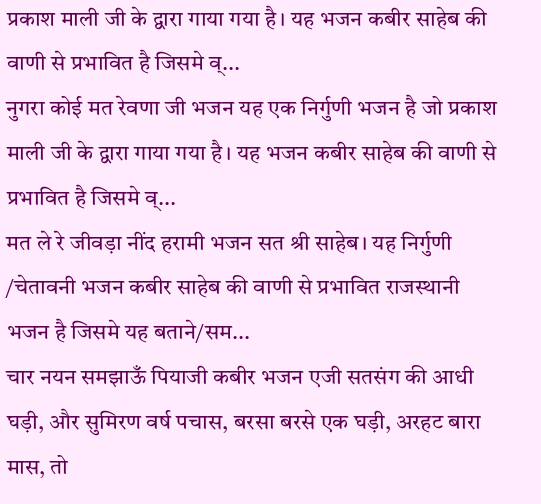प्रकाश माली जी के द्वारा गाया गया है। यह भजन कबीर साहेब की वाणी से प्रभावित है जिसमे व्...
नुगरा कोई मत रेवणा जी भजन यह एक निर्गुणी भजन है जो प्रकाश माली जी के द्वारा गाया गया है। यह भजन कबीर साहेब की वाणी से प्रभावित है जिसमे व्...
मत ले रे जीवड़ा नींद हरामी भजन सत श्री साहेब। यह निर्गुणी /चेतावनी भजन कबीर साहेब की वाणी से प्रभावित राजस्थानी भजन है जिसमे यह बताने/सम...
चार नयन समझाऊँ पियाजी कबीर भजन एजी सतसंग की आधी घड़ी, और सुमिरण वर्ष पचास, बरसा बरसे एक घड़ी, अरहट बारा मास, तो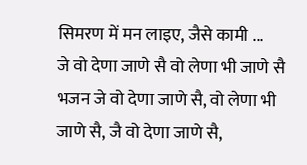सिमरण में मन लाइए, जैसे कामी ...
जे वो देणा जाणे सै वो लेणा भी जाणे सै भजन जे वो देणा जाणे सै, वो लेणा भी जाणे सै, जै वो देणा जाणे सै,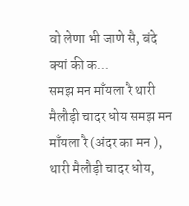वो लेणा भी जाणे सै, बंदे क्यां की क...
समझ मन माँयला रै थारी मैलौड़ी चादर धोय समझ मन माँयला रै (अंदर का मन ), थारी मैलौड़ी चादर धोय,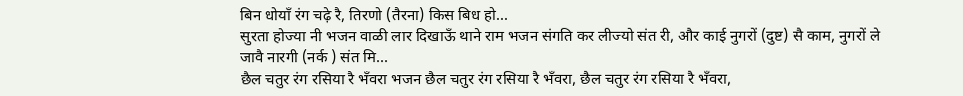बिन धोयाँ रंग चढ़े रै, तिरणो (तैरना) किस बिध हो...
सुरता होज्या नी भजन वाळी लार दिखाऊँ थाने राम भजन संगति कर लीज्यो संत री, और काई नुगरों (दुष्ट) सै काम, नुगरों ले जावै नारगी (नर्क ) संत मि...
छैल चतुर रंग रसिया रै भँवरा भजन छैल चतुर रंग रसिया रै भँवरा, छैल चतुर रंग रसिया रै भँवरा,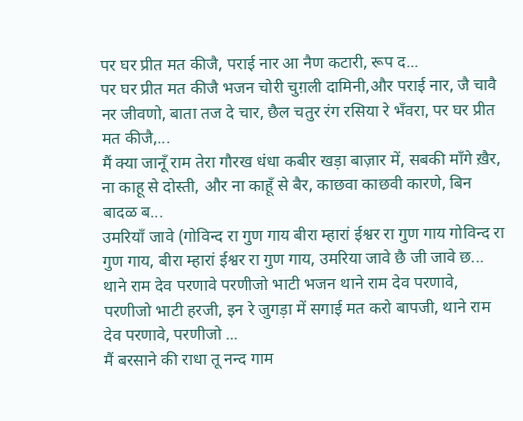पर घर प्रीत मत कीजै, पराई नार आ नैण कटारी, रूप द...
पर घर प्रीत मत कीजै भजन चोरी चुग़ली दामिनी,और पराई नार, जै चावै नर जीवणो, बाता तज दे चार, छैल चतुर रंग रसिया रे भँवरा, पर घर प्रीत मत कीजै,...
मैं क्या जानूँ राम तेरा गौरख धंधा कबीर खड़ा बाज़ार में, सबकी माँगे ख़ैर, ना काहू से दोस्ती, और ना काहूँ से बैर, काछवा काछवी कारणे, बिन बादळ ब...
उमरियाँ जावे (गोविन्द रा गुण गाय बीरा म्हारां ईश्वर रा गुण गाय गोविन्द रा गुण गाय, बीरा म्हारां ईश्वर रा गुण गाय, उमरिया जावे छै जी जावे छ...
थाने राम देव परणावे परणीजो भाटी भजन थाने राम देव परणावे, परणीजो भाटी हरजी, इन रे जुगड़ा में सगाई मत करो बापजी, थाने राम देव परणावे, परणीजो ...
मैं बरसाने की राधा तू नन्द गाम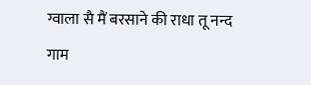ग्वाला सै मैं बरसाने की राधा तू नन्द गाम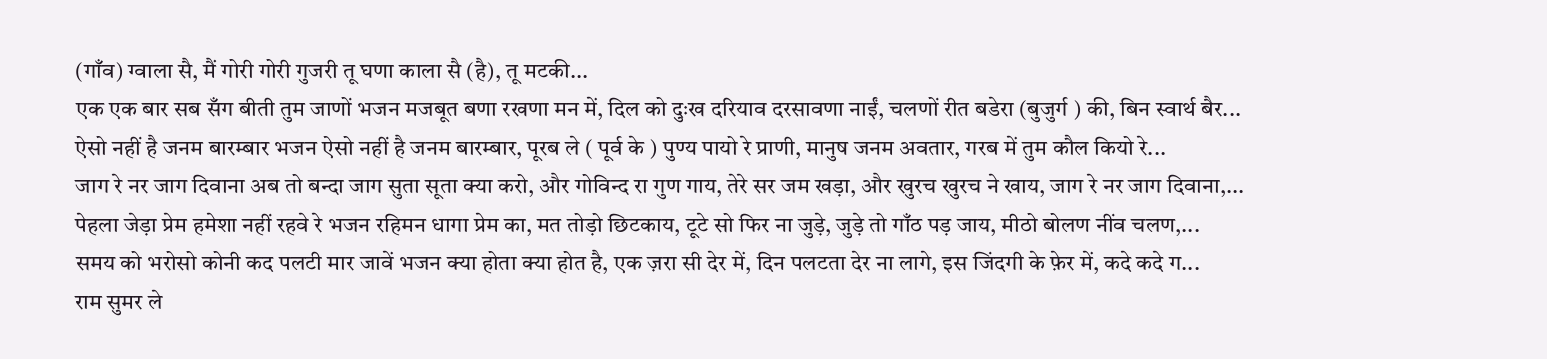(गाँव) ग्वाला सै, मैं गोरी गोरी गुजरी तू घणा काला सै (है), तू मटकी...
एक एक बार सब सँग बीती तुम जाणों भजन मजबूत बणा रखणा मन में, दिल को दुःख दरियाव दरसावणा नाईं, चलणों रीत बडेरा (बुजुर्ग ) की, बिन स्वार्थ बैर...
ऐसो नहीं है जनम बारम्बार भजन ऐसो नहीं है जनम बारम्बार, पूरब ले ( पूर्व के ) पुण्य पायो रे प्राणी, मानुष जनम अवतार, गरब में तुम कौल कियो रे...
जाग रे नर जाग दिवाना अब तो बन्दा जाग सुता सूता क्या करो, और गोविन्द रा गुण गाय, तेरे सर जम खड़ा, और खुरच खुरच ने खाय, जाग रे नर जाग दिवाना,...
पेहला जेड़ा प्रेम हमेशा नहीं रहवे रे भजन रहिमन धागा प्रेम का, मत तोड़ो छिटकाय, टूटे सो फिर ना जुड़े, जुड़े तो गाँठ पड़ जाय, मीठो बोलण नींव चलण,...
समय को भरोसो कोनी कद पलटी मार जावें भजन क्या होता क्या होत है, एक ज़रा सी देर में, दिन पलटता देर ना लागे, इस जिंदगी के फ़ेर में, कदे कदे ग...
राम सुमर ले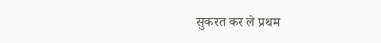सुकरत कर ले प्रथम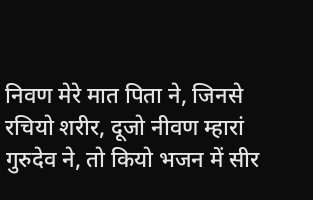निवण मेरे मात पिता ने, जिनसे रचियो शरीर, दूजो नीवण म्हारां गुरुदेव ने, तो कियो भजन में सीर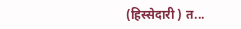(हिस्सेदारी ) त...